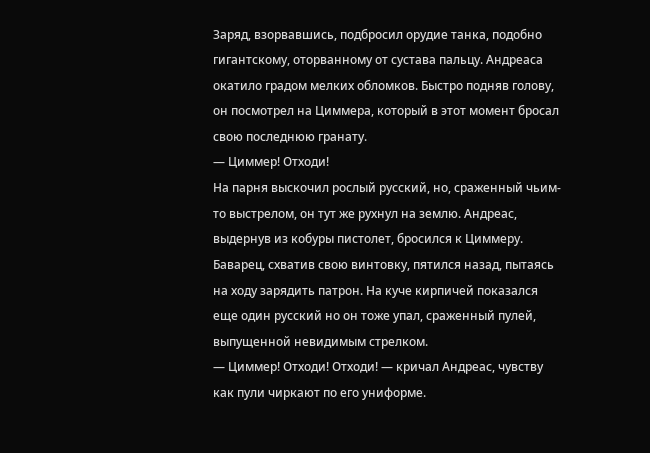Заряд, взорвавшись, подбросил орудие танка, подобно гигантскому, оторванному от сустава пальцу. Андреаса окатило градом мелких обломков. Быстро подняв голову, он посмотрел на Циммера, который в этот момент бросал свою последнюю гранату.
— Циммер! Отходи!
На парня выскочил рослый русский, но, сраженный чьим-то выстрелом, он тут же рухнул на землю. Андреас, выдернув из кобуры пистолет, бросился к Циммеру. Баварец, схватив свою винтовку, пятился назад, пытаясь на ходу зарядить патрон. На куче кирпичей показался еще один русский но он тоже упал, сраженный пулей, выпущенной невидимым стрелком.
— Циммер! Отходи! Отходи! — кричал Андреас, чувству как пули чиркают по его униформе.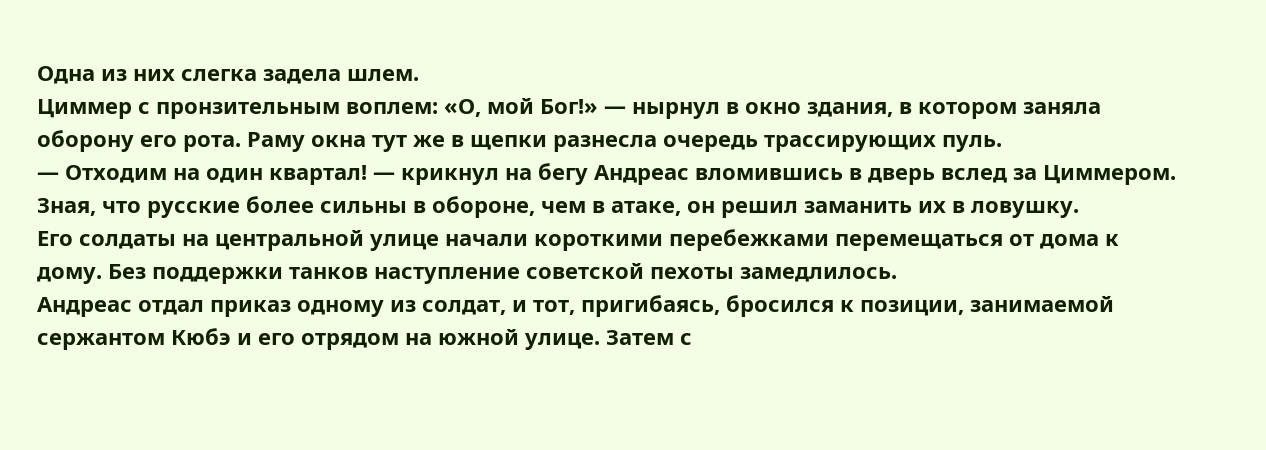Одна из них слегка задела шлем.
Циммер с пронзительным воплем: «О, мой Бог!» — нырнул в окно здания, в котором заняла оборону его рота. Раму окна тут же в щепки разнесла очередь трассирующих пуль.
— Отходим на один квартал! — крикнул на бегу Андреас вломившись в дверь вслед за Циммером. Зная, что русские более сильны в обороне, чем в атаке, он решил заманить их в ловушку.
Его солдаты на центральной улице начали короткими перебежками перемещаться от дома к дому. Без поддержки танков наступление советской пехоты замедлилось.
Андреас отдал приказ одному из солдат, и тот, пригибаясь, бросился к позиции, занимаемой сержантом Кюбэ и его отрядом на южной улице. Затем с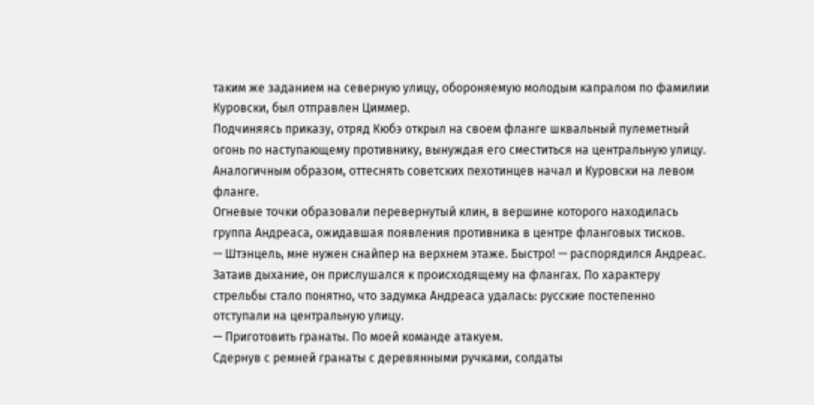таким же заданием на северную улицу, обороняемую молодым капралом по фамилии Куровски, был отправлен Циммер.
Подчиняясь приказу, отряд Кюбэ открыл на своем фланге шквальный пулеметный огонь по наступающему противнику, вынуждая его сместиться на центральную улицу. Аналогичным образом, оттеснять советских пехотинцев начал и Куровски на левом фланге.
Огневые точки образовали перевернутый клин, в вершине которого находилась группа Андреаса, ожидавшая появления противника в центре фланговых тисков.
— Штэнцель, мне нужен снайпер на верхнем этаже. Быстро! — распорядился Андреас.
Затаив дыхание, он прислушался к происходящему на флангах. По характеру стрельбы стало понятно, что задумка Андреаса удалась: русские постепенно отступали на центральную улицу.
— Приготовить гранаты. По моей команде атакуем.
Сдернув с ремней гранаты с деревянными ручками, солдаты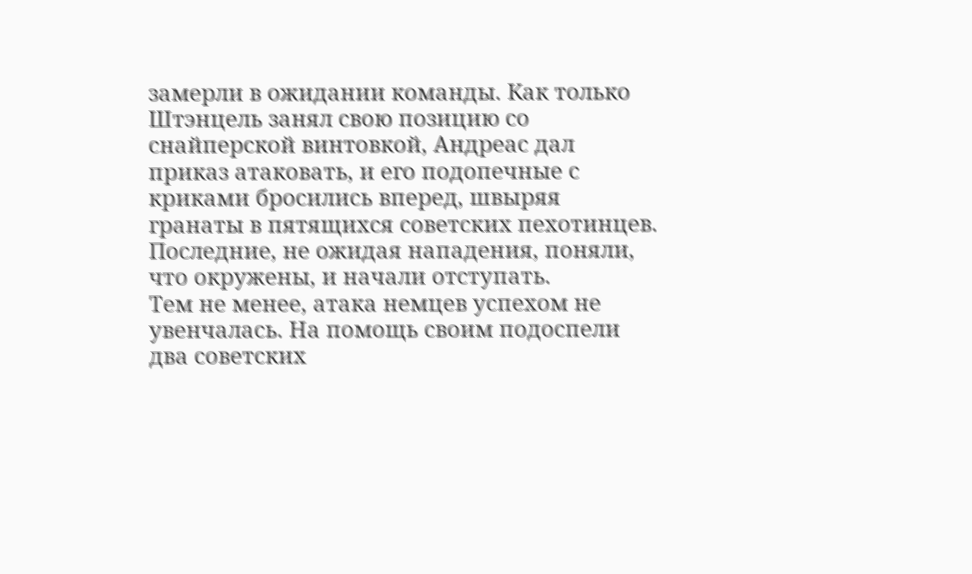замерли в ожидании команды. Как только Штэнцель занял свою позицию со снайперской винтовкой, Андреас дал приказ атаковать, и его подопечные с криками бросились вперед, швыряя гранаты в пятящихся советских пехотинцев. Последние, не ожидая нападения, поняли, что окружены, и начали отступать.
Тем не менее, атака немцев успехом не увенчалась. На помощь своим подоспели два советских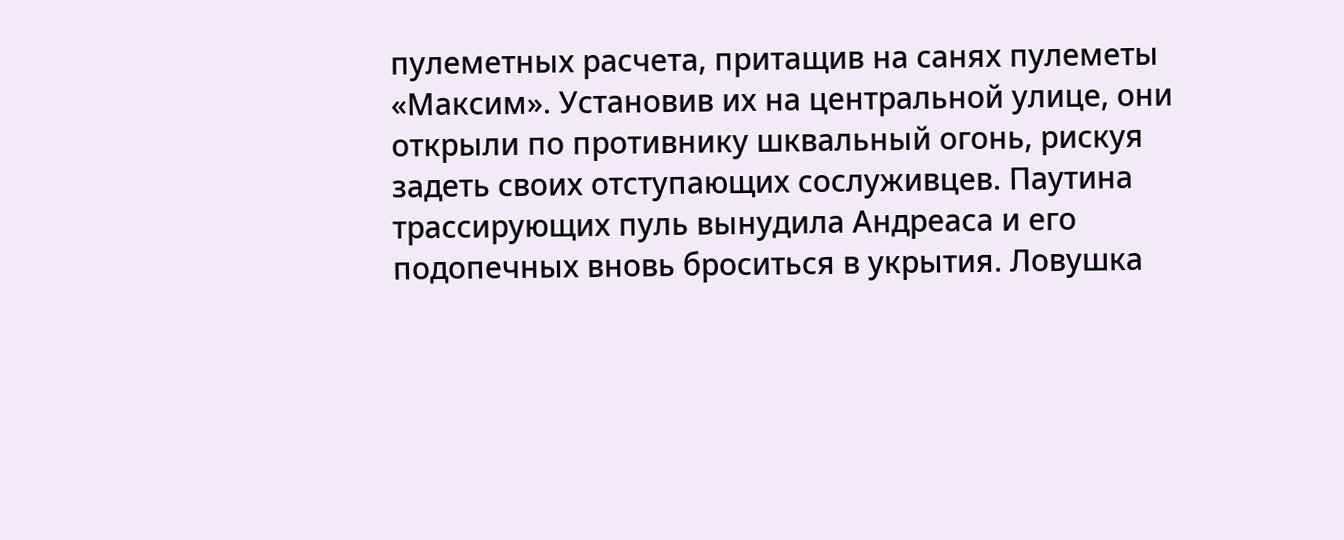пулеметных расчета, притащив на санях пулеметы «Максим». Установив их на центральной улице, они открыли по противнику шквальный огонь, рискуя задеть своих отступающих сослуживцев. Паутина трассирующих пуль вынудила Андреаса и его подопечных вновь броситься в укрытия. Ловушка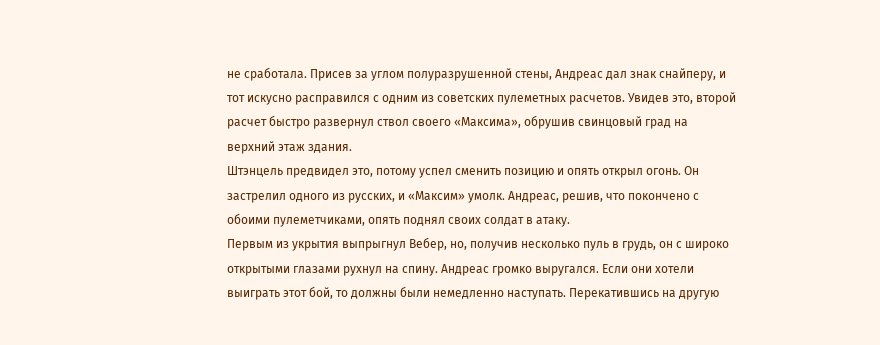не сработала. Присев за углом полуразрушенной стены, Андреас дал знак снайперу, и тот искусно расправился с одним из советских пулеметных расчетов. Увидев это, второй расчет быстро развернул ствол своего «Максима», обрушив свинцовый град на верхний этаж здания.
Штэнцель предвидел это, потому успел сменить позицию и опять открыл огонь. Он застрелил одного из русских, и «Максим» умолк. Андреас, решив, что покончено с обоими пулеметчиками, опять поднял своих солдат в атаку.
Первым из укрытия выпрыгнул Вебер, но, получив несколько пуль в грудь, он с широко открытыми глазами рухнул на спину. Андреас громко выругался. Если они хотели выиграть этот бой, то должны были немедленно наступать. Перекатившись на другую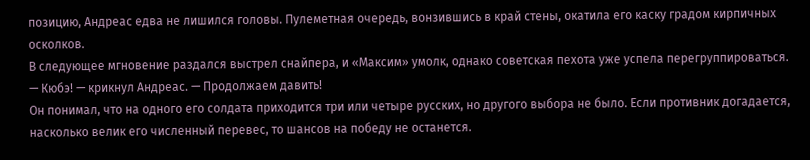позицию, Андреас едва не лишился головы. Пулеметная очередь, вонзившись в край стены, окатила его каску градом кирпичных осколков.
В следующее мгновение раздался выстрел снайпера, и «Максим» умолк, однако советская пехота уже успела перегруппироваться.
— Кюбэ! — крикнул Андреас. — Продолжаем давить!
Он понимал, что на одного его солдата приходится три или четыре русских, но другого выбора не было. Если противник догадается, насколько велик его численный перевес, то шансов на победу не останется.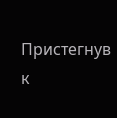Пристегнув к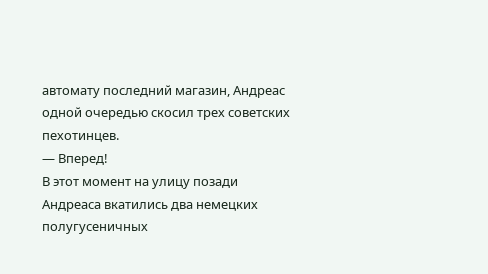автомату последний магазин, Андреас одной очередью скосил трех советских пехотинцев.
— Вперед!
В этот момент на улицу позади Андреаса вкатились два немецких полугусеничных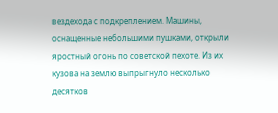вездехода с подкреплением. Машины, оснащенные небольшими пушками, открыли яростный огонь по советской пехоте. Из их кузова на землю выпрыгнуло несколько десятков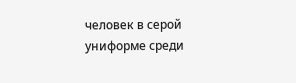человек в серой униформе среди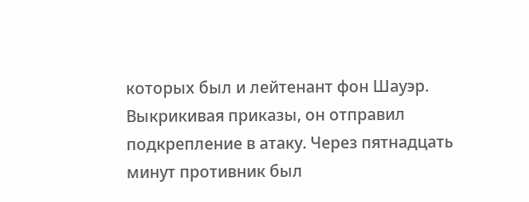которых был и лейтенант фон Шауэр. Выкрикивая приказы, он отправил подкрепление в атаку. Через пятнадцать минут противник был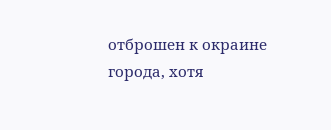отброшен к окраине города, хотя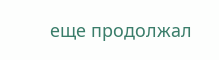еще продолжал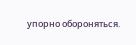упорно обороняться.